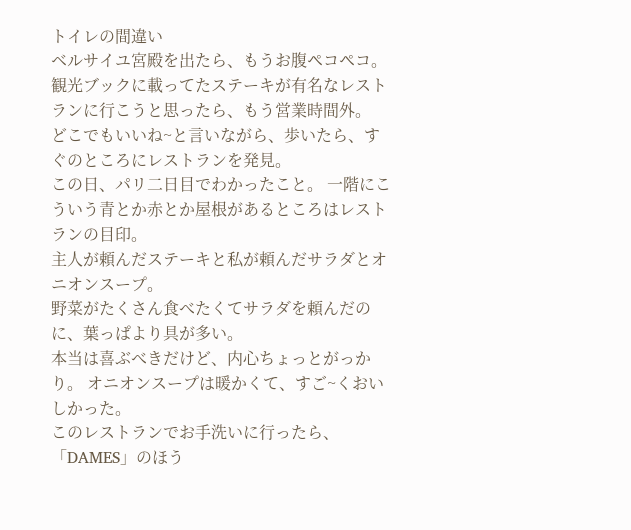トイレの間違い
ベルサイユ宮殿を出たら、もうお腹ペコペコ。
観光ブックに載ってたステーキが有名なレストランに行こうと思ったら、もう営業時間外。
どこでもいいね~と言いながら、歩いたら、すぐのところにレストランを発見。
この日、パリ二日目でわかったこと。 一階にこういう青とか赤とか屋根があるところはレストランの目印。
主人が頼んだステーキと私が頼んだサラダとオニオンスープ。
野菜がたくさん食べたくてサラダを頼んだのに、葉っぱより具が多い。
本当は喜ぶべきだけど、内心ちょっとがっかり。 オニオンスープは暖かくて、すご~くおいしかった。
このレストランでお手洗いに行ったら、「DAMES」のほう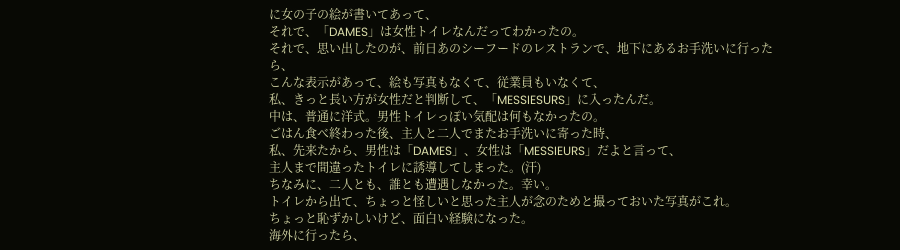に女の子の絵が書いてあって、
それで、「DAMES」は女性トイレなんだってわかったの。
それで、思い出したのが、前日あのシーフードのレストランで、地下にあるお手洗いに行ったら、
こんな表示があって、絵も写真もなくて、従業員もいなくて、
私、きっと長い方が女性だと判断して、「MESSIESURS」に入ったんだ。
中は、普通に洋式。男性トイレっぽい気配は何もなかったの。
ごはん食べ終わった後、主人と二人でまたお手洗いに寄った時、
私、先来たから、男性は「DAMES」、女性は「MESSIEURS」だよと言って、
主人まで間違ったトイレに誘導してしまった。(汗)
ちなみに、二人とも、誰とも遭遇しなかった。幸い。
トイレから出て、ちょっと怪しいと思った主人が念のためと撮っておいた写真がこれ。
ちょっと恥ずかしいけど、面白い経験になった。
海外に行ったら、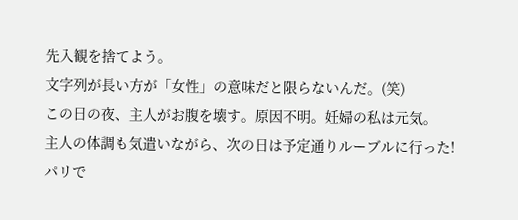先入観を捨てよう。
文字列が長い方が「女性」の意味だと限らないんだ。(笑)
この日の夜、主人がお腹を壊す。原因不明。妊婦の私は元気。
主人の体調も気遣いながら、次の日は予定通りルーブルに行った!
パリで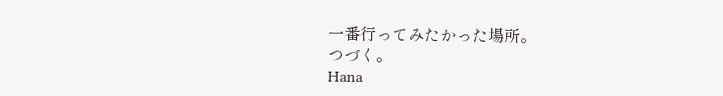一番行ってみたかった場所。
つづく。
Hana